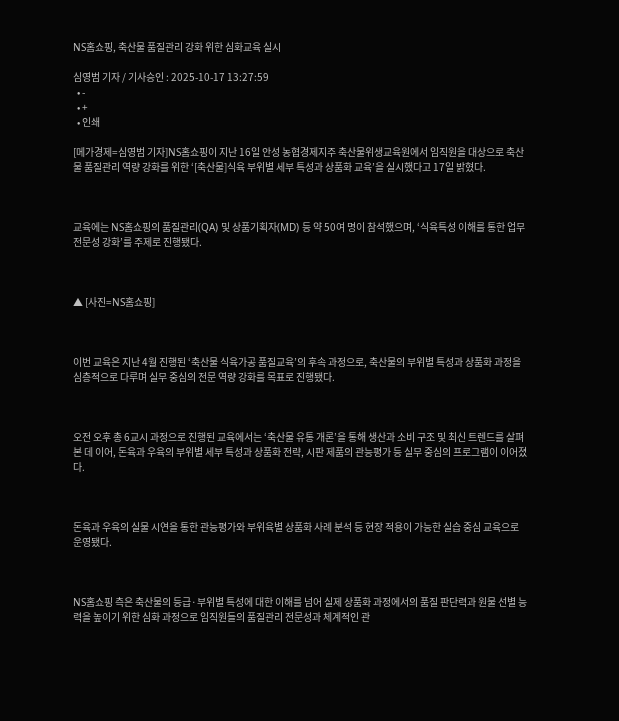NS홈쇼핑, 축산물 품질관리 강화 위한 심화교육 실시

심영범 기자 / 기사승인 : 2025-10-17 13:27:59
  • -
  • +
  • 인쇄

[메가경제=심영범 기자]NS홈쇼핑이 지난 16일 안성 농협경제지주 축산물위생교육원에서 임직원을 대상으로 축산물 품질관리 역량 강화를 위한 ‘[축산물]식육 부위별 세부 특성과 상품화 교육’을 실시했다고 17일 밝혔다.



교육에는 NS홈쇼핑의 품질관리(QA) 및 상품기획자(MD) 등 약 50여 명이 참석했으며, ‘식육특성 이해를 통한 업무 전문성 강화’를 주제로 진행됐다.



▲ [사진=NS홈쇼핑]



이번 교육은 지난 4월 진행된 ‘축산물 식육가공 품질교육’의 후속 과정으로, 축산물의 부위별 특성과 상품화 과정을 심층적으로 다루며 실무 중심의 전문 역량 강화를 목표로 진행됐다.



오전 오후 총 6교시 과정으로 진행된 교육에서는 ‘축산물 유통 개론’을 통해 생산과 소비 구조 및 최신 트렌드를 살펴본 데 이어, 돈육과 우육의 부위별 세부 특성과 상품화 전략, 시판 제품의 관능평가 등 실무 중심의 프로그램이 이어졌다.



돈육과 우육의 실물 시연을 통한 관능평가와 부위육별 상품화 사례 분석 등 현장 적용이 가능한 실습 중심 교육으로 운영됐다.



NS홈쇼핑 측은 축산물의 등급·부위별 특성에 대한 이해를 넘어 실제 상품화 과정에서의 품질 판단력과 원물 선별 능력을 높이기 위한 심화 과정으로 임직원들의 품질관리 전문성과 체계적인 관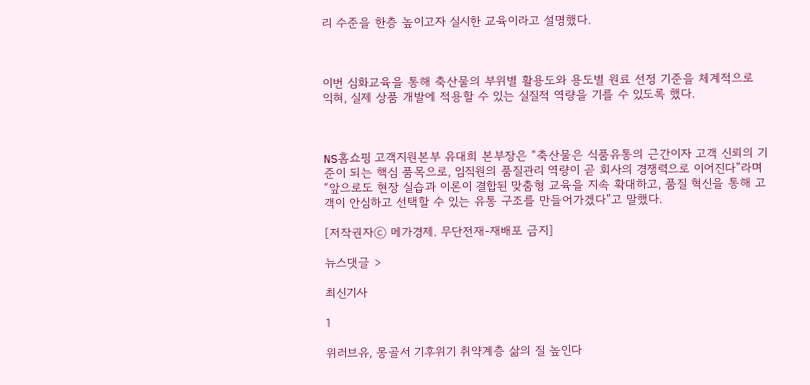리 수준을 한층 높이고자 실시한 교육이라고 설명했다.



이번 심화교육을 통해 축산물의 부위별 활용도와 용도별 원료 선정 기준을 체계적으로 익혀, 실제 상품 개발에 적용할 수 있는 실질적 역량을 기를 수 있도록 했다.



NS홈쇼핑 고객지원본부 유대희 본부장은 “축산물은 식품유통의 근간이자 고객 신뢰의 기준이 되는 핵심 품목으로, 임직원의 품질관리 역량이 곧 회사의 경쟁력으로 이어진다”라며 “앞으로도 현장 실습과 이론이 결합된 맞춤형 교육을 지속 확대하고, 품질 혁신을 통해 고객이 안심하고 선택할 수 있는 유통 구조를 만들어가겠다”고 말했다.

[저작권자ⓒ 메가경제. 무단전재-재배포 금지]

뉴스댓글 >

최신기사

1

위러브유, 몽골서 기후위기 취약계층 삶의 질 높인다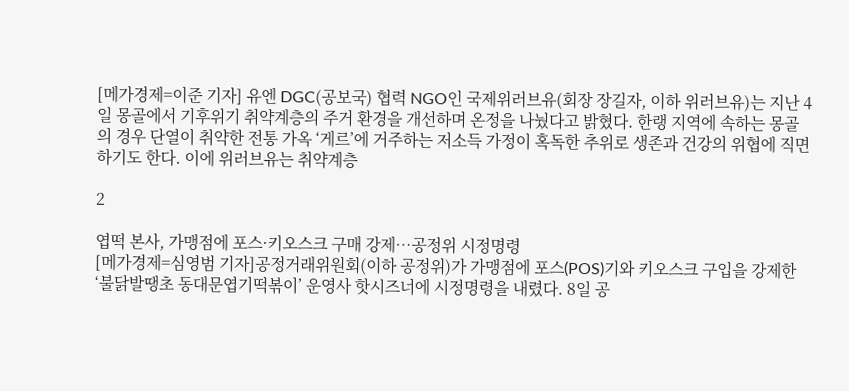[메가경제=이준 기자] 유엔 DGC(공보국) 협력 NGO인 국제위러브유(회장 장길자, 이하 위러브유)는 지난 4일 몽골에서 기후위기 취약계층의 주거 환경을 개선하며 온정을 나눴다고 밝혔다. 한랭 지역에 속하는 몽골의 경우 단열이 취약한 전통 가옥 ‘게르’에 거주하는 저소득 가정이 혹독한 추위로 생존과 건강의 위협에 직면하기도 한다. 이에 위러브유는 취약계층

2

엽떡 본사, 가맹점에 포스·키오스크 구매 강제…공정위 시정명령
[메가경제=심영범 기자]공정거래위원회(이하 공정위)가 가맹점에 포스(POS)기와 키오스크 구입을 강제한 ‘불닭발땡초 동대문엽기떡볶이’ 운영사 핫시즈너에 시정명령을 내렸다. 8일 공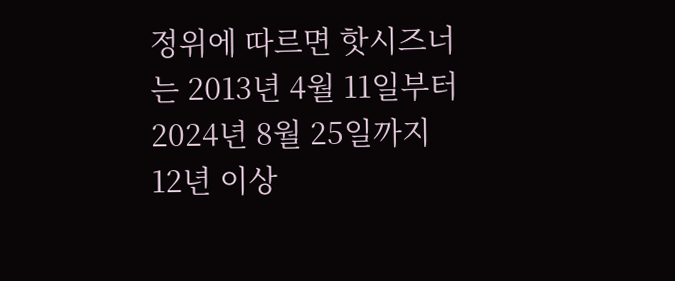정위에 따르면 핫시즈너는 2013년 4월 11일부터 2024년 8월 25일까지 12년 이상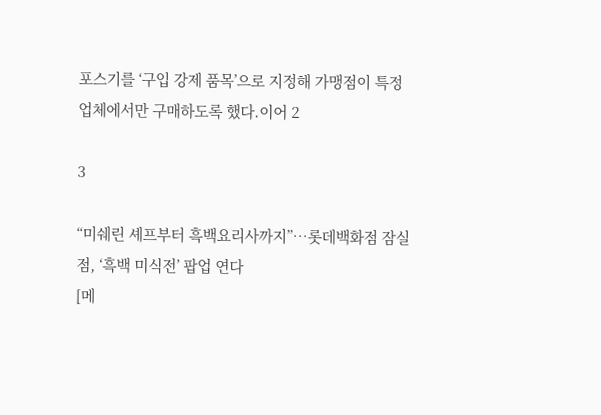포스기를 ‘구입 강제 품목’으로 지정해 가맹점이 특정 업체에서만 구매하도록 했다.이어 2

3

“미쉐린 셰프부터 흑백요리사까지”…롯데백화점 잠실점, ‘흑백 미식전’ 팝업 연다
[메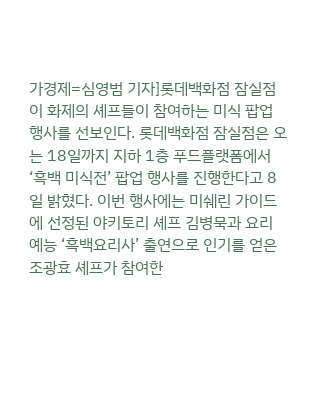가경제=심영범 기자]롯데백화점 잠실점이 화제의 셰프들이 참여하는 미식 팝업 행사를 선보인다. 롯데백화점 잠실점은 오는 18일까지 지하 1층 푸드플랫폼에서 ‘흑백 미식전’ 팝업 행사를 진행한다고 8일 밝혔다. 이번 행사에는 미쉐린 가이드에 선정된 야키토리 셰프 김병묵과 요리 예능 ‘흑백요리사’ 출연으로 인기를 얻은 조광효 셰프가 참여한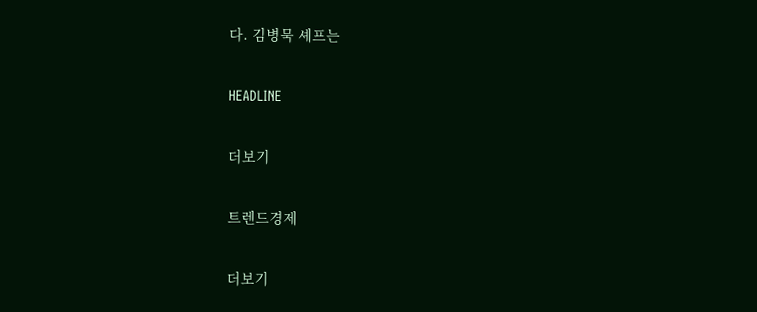다. 김병묵 셰프는

HEADLINE

더보기

트렌드경제

더보기